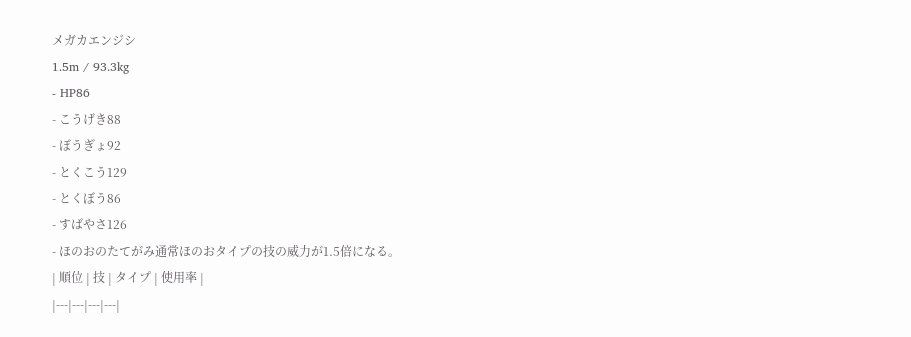メガカエンジシ
1.5m / 93.3kg
- HP86
- こうげき88
- ぼうぎょ92
- とくこう129
- とくぼう86
- すばやさ126
- ほのおのたてがみ通常ほのおタイプの技の威力が1.5倍になる。
| 順位 | 技 | タイプ | 使用率 |
|---|---|---|---|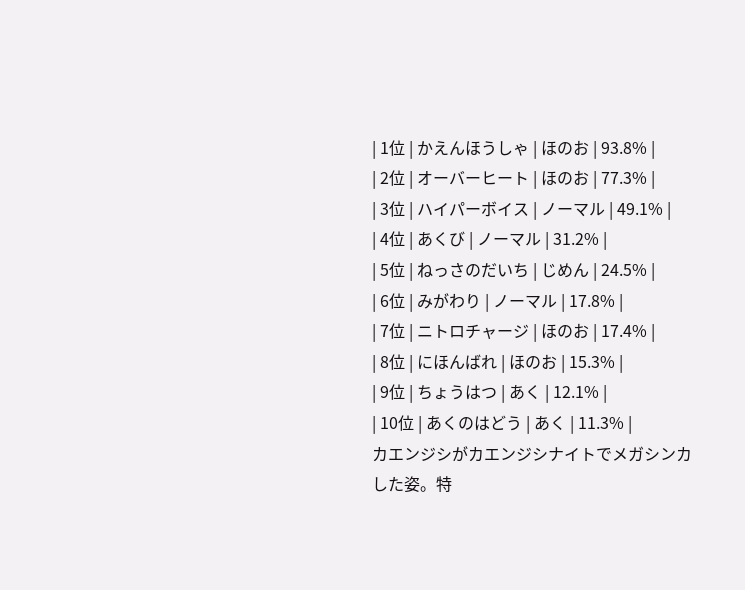| 1位 | かえんほうしゃ | ほのお | 93.8% |
| 2位 | オーバーヒート | ほのお | 77.3% |
| 3位 | ハイパーボイス | ノーマル | 49.1% |
| 4位 | あくび | ノーマル | 31.2% |
| 5位 | ねっさのだいち | じめん | 24.5% |
| 6位 | みがわり | ノーマル | 17.8% |
| 7位 | ニトロチャージ | ほのお | 17.4% |
| 8位 | にほんばれ | ほのお | 15.3% |
| 9位 | ちょうはつ | あく | 12.1% |
| 10位 | あくのはどう | あく | 11.3% |
カエンジシがカエンジシナイトでメガシンカした姿。特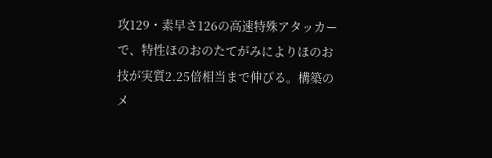攻129・素早さ126の高速特殊アタッカーで、特性ほのおのたてがみによりほのお技が実質2.25倍相当まで伸びる。構築のメ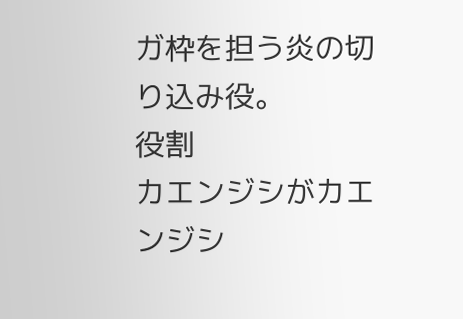ガ枠を担う炎の切り込み役。
役割
カエンジシがカエンジシ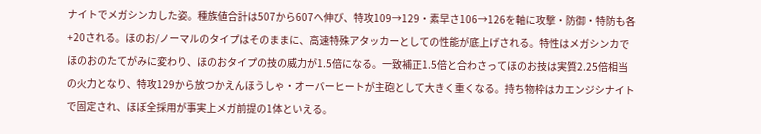ナイトでメガシンカした姿。種族値合計は507から607へ伸び、特攻109→129・素早さ106→126を軸に攻撃・防御・特防も各+20される。ほのお/ノーマルのタイプはそのままに、高速特殊アタッカーとしての性能が底上げされる。特性はメガシンカでほのおのたてがみに変わり、ほのおタイプの技の威力が1.5倍になる。一致補正1.5倍と合わさってほのお技は実質2.25倍相当の火力となり、特攻129から放つかえんほうしゃ・オーバーヒートが主砲として大きく重くなる。持ち物枠はカエンジシナイトで固定され、ほぼ全採用が事実上メガ前提の1体といえる。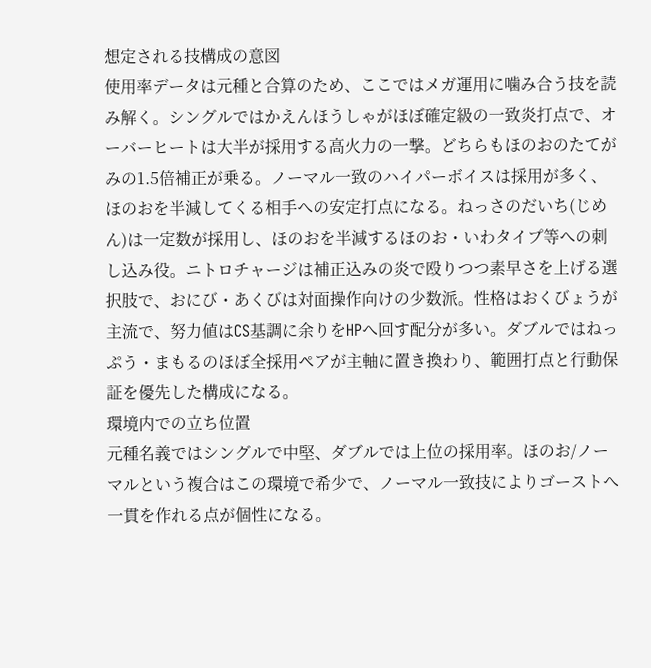想定される技構成の意図
使用率データは元種と合算のため、ここではメガ運用に噛み合う技を読み解く。シングルではかえんほうしゃがほぼ確定級の一致炎打点で、オーバーヒートは大半が採用する高火力の一撃。どちらもほのおのたてがみの1.5倍補正が乗る。ノーマル一致のハイパーボイスは採用が多く、ほのおを半減してくる相手への安定打点になる。ねっさのだいち(じめん)は一定数が採用し、ほのおを半減するほのお・いわタイプ等への刺し込み役。ニトロチャージは補正込みの炎で殴りつつ素早さを上げる選択肢で、おにび・あくびは対面操作向けの少数派。性格はおくびょうが主流で、努力値はCS基調に余りをHPへ回す配分が多い。ダブルではねっぷう・まもるのほぼ全採用ペアが主軸に置き換わり、範囲打点と行動保証を優先した構成になる。
環境内での立ち位置
元種名義ではシングルで中堅、ダブルでは上位の採用率。ほのお/ノーマルという複合はこの環境で希少で、ノーマル一致技によりゴーストへ一貫を作れる点が個性になる。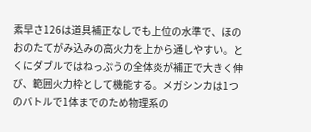素早さ126は道具補正なしでも上位の水準で、ほのおのたてがみ込みの高火力を上から通しやすい。とくにダブルではねっぷうの全体炎が補正で大きく伸び、範囲火力枠として機能する。メガシンカは1つのバトルで1体までのため物理系の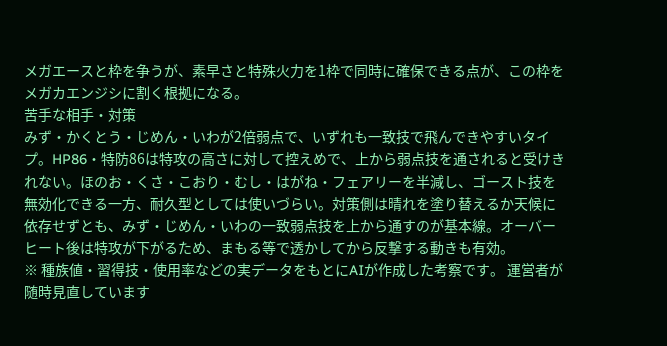メガエースと枠を争うが、素早さと特殊火力を1枠で同時に確保できる点が、この枠をメガカエンジシに割く根拠になる。
苦手な相手・対策
みず・かくとう・じめん・いわが2倍弱点で、いずれも一致技で飛んできやすいタイプ。HP86・特防86は特攻の高さに対して控えめで、上から弱点技を通されると受けきれない。ほのお・くさ・こおり・むし・はがね・フェアリーを半減し、ゴースト技を無効化できる一方、耐久型としては使いづらい。対策側は晴れを塗り替えるか天候に依存せずとも、みず・じめん・いわの一致弱点技を上から通すのが基本線。オーバーヒート後は特攻が下がるため、まもる等で透かしてから反撃する動きも有効。
※ 種族値・習得技・使用率などの実データをもとにAIが作成した考察です。 運営者が随時見直しています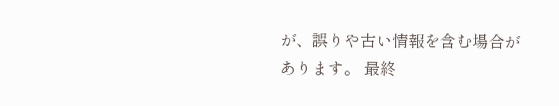が、誤りや古い情報を含む場合があります。 最終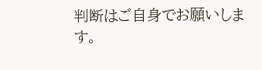判断はご自身でお願いします。